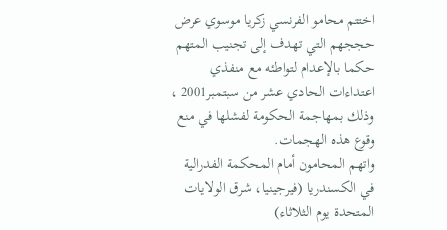اختتم محامو الفرنسي زكريا موسوي عرض حججهم التي تهدف إلى تجنيب المتهم حكما بالإعدام لتواطئه مع منفذي اعتداءات الحادي عشر من سبتمبر2001 ، وذلك بمهاجمة الحكومة لفشلها في منع وقوع هذه الهجمات.
واتهم المحامون أمام المحكمة الفدرالية في الكسندريا (فيرجينيا، شرق الولايات المتحدة يوم الثلاثاء)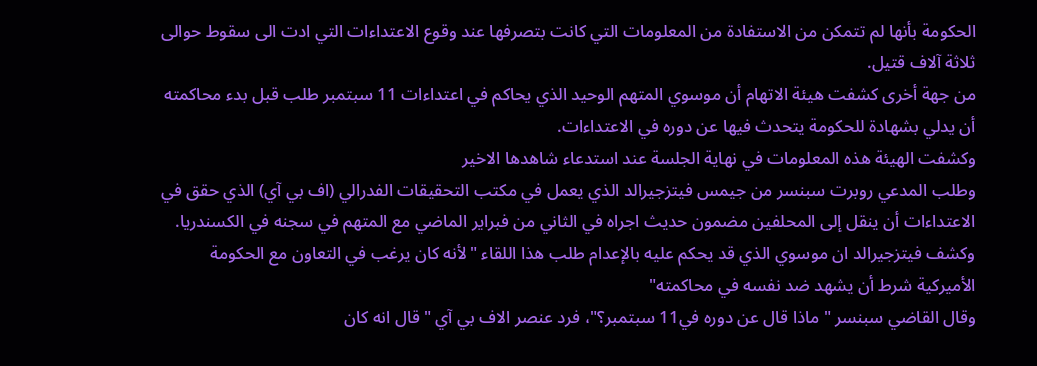الحكومة بأنها لم تتمكن من الاستفادة من المعلومات التي كانت بتصرفها عند وقوع الاعتداءات التي ادت الى سقوط حوالى ثلاثة آلاف قتيل.
من جهة أخرى كشفت هيئة الاتهام أن موسوي المتهم الوحيد الذي يحاكم في اعتداءات 11 سبتمبر طلب قبل بدء محاكمته أن يدلي بشهادة للحكومة يتحدث فيها عن دوره في الاعتداءات.
وكشفت الهيئة هذه المعلومات في نهاية الجلسة عند استدعاء شاهدها الاخير
وطلب المدعي روبرت سبنسر من جيمس فيتزجيرالد الذي يعمل في مكتب التحقيقات الفدرالي (اف بي آي) الذي حقق في الاعتداءات أن ينقل إلى المحلفين مضمون حديث اجراه في الثاني من فبراير الماضي مع المتهم في سجنه في الكسندريا.
وكشف فيتزجيرالد ان موسوي الذي قد يحكم عليه بالإعدام طلب هذا اللقاء "لأنه كان يرغب في التعاون مع الحكومة الأميركية شرط أن يشهد ضد نفسه في محاكمته"
وقال القاضي سبنسر "ماذا قال عن دوره في11 سبتمبر؟"، فرد عنصر الاف بي آي "قال انه كان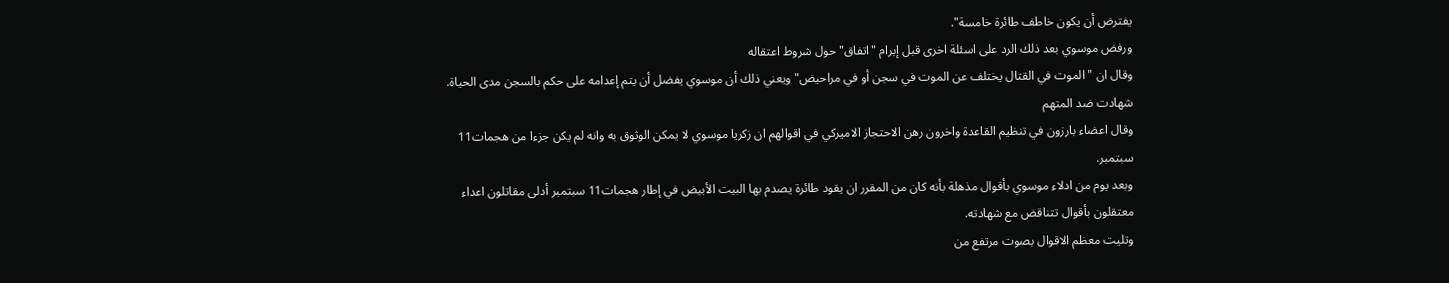يفترض أن يكون خاطف طائرة خامسة".
ورفض موسوي بعد ذلك الرد على اسئلة اخرى قبل إبرام "اتفاق" حول شروط اعتقاله
وقال ان "الموت في القتال يختلف عن الموت في سجن أو في مراحيض"ويعني ذلك أن موسوي يفضل أن يتم إعدامه على حكم بالسجن مدى الحياة.
شهادت ضد المتهم
وقال اعضاء بارزون في تنظيم القاعدة واخرون رهن الاحتجاز الاميركي في اقوالهم ان زكريا موسوي لا يمكن الوثوق به وانه لم يكن جزءا من هجمات11 سبتمبر.
وبعد يوم من ادلاء موسوي بأقوال مذهلة بأنه كان من المقرر ان يقود طائرة يصدم بها البيت الأبيض في إطار هجمات11 سبتمبر أدلى مقاتلون اعداء معتقلون بأقوال تتناقض مع شهادته.
وتليت معظم الاقوال بصوت مرتفع من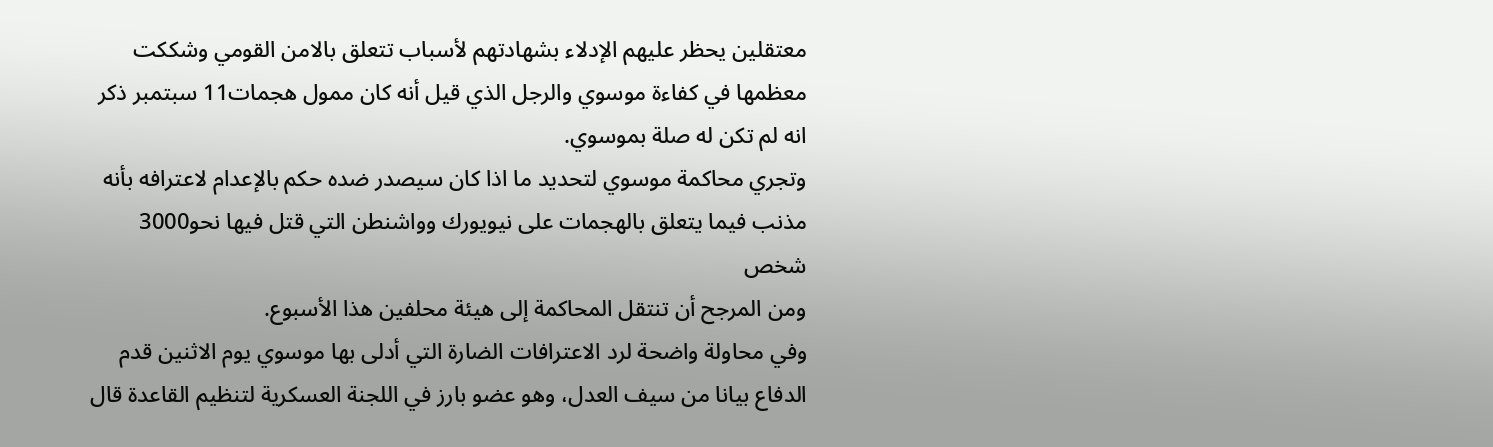معتقلين يحظر عليهم الإدلاء بشهادتهم لأسباب تتعلق بالامن القومي وشككت معظمها في كفاءة موسوي والرجل الذي قيل أنه كان ممول هجمات11 سبتمبر ذكر انه لم تكن له صلة بموسوي.
وتجري محاكمة موسوي لتحديد ما اذا كان سيصدر ضده حكم بالإعدام لاعترافه بأنه مذنب فيما يتعلق بالهجمات على نيويورك وواشنطن التي قتل فيها نحو3000 شخص
ومن المرجح أن تنتقل المحاكمة إلى هيئة محلفين هذا الأسبوع.
وفي محاولة واضحة لرد الاعترافات الضارة التي أدلى بها موسوي يوم الاثنين قدم الدفاع بيانا من سيف العدل، وهو عضو بارز في اللجنة العسكرية لتنظيم القاعدة قال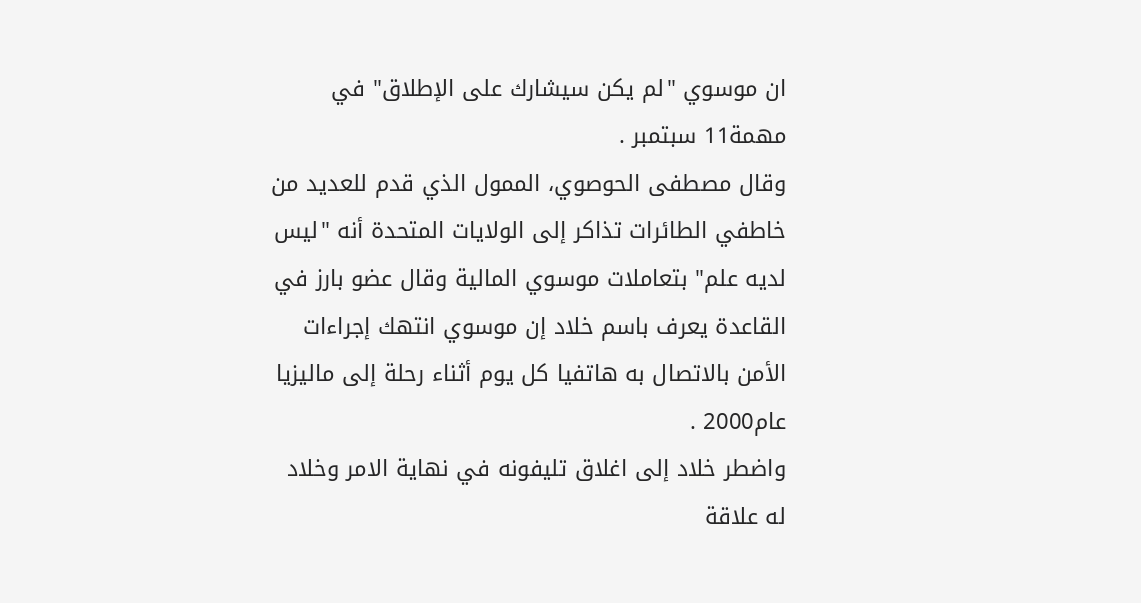ان موسوي "لم يكن سيشارك على الإطلاق" في مهمة11 سبتمبر .
وقال مصطفى الحوصوي، الممول الذي قدم للعديد من خاطفي الطائرات تذاكر إلى الولايات المتحدة أنه "ليس لديه علم" بتعاملات موسوي المالية وقال عضو بارز في القاعدة يعرف باسم خلاد إن موسوي انتهك إجراءات الأمن بالاتصال به هاتفيا كل يوم أثناء رحلة إلى ماليزيا عام2000 .
واضطر خلاد إلى اغلاق تليفونه في نهاية الامر وخلاد له علاقة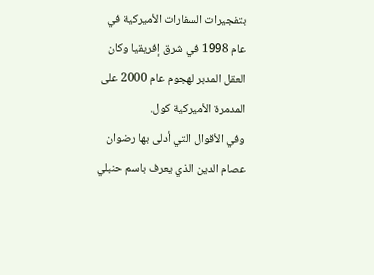بتفجيرات السفارات الأميركية في عام 1998 في شرق إفريقيا وكان العقل المدبر لهجوم عام 2000 على المدمرة الأميركية كول.
وفي الأقوال التي أدلى بها رضوان عصام الدين الذي يعرف باسم حنبلي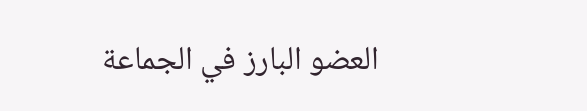العضو البارز في الجماعة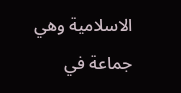الاسلامية وهي جماعة في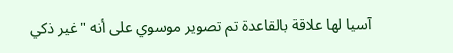آسيا لها علاقة بالقاعدة تم تصوير موسوي على أنه "غير ذكي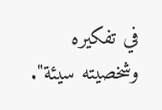في تفكيره وشخصيته سيئة".